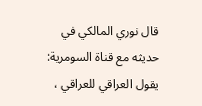قال نوري المالكي في حديثه مع قناة السومرية: يقول العراقي للعراقي ،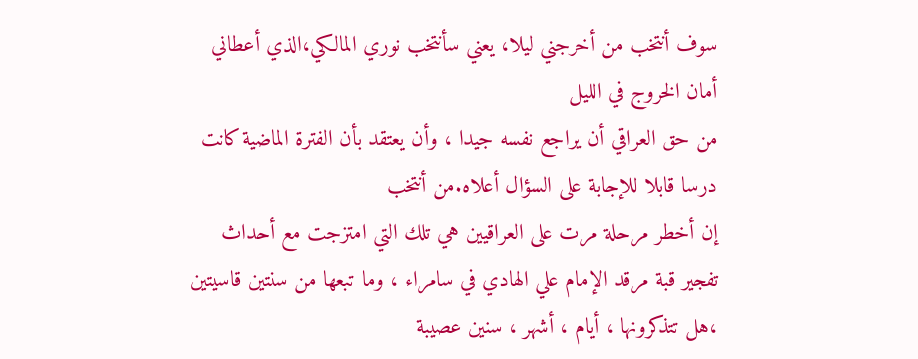سوف أنتخب من أخرجني ليلا، يعني سأنتخب نوري المالكي،الذي أعطاني أمان الخروج في الليل
من حق العراقي أن يراجع نفسه جيدا ، وأن يعتقد بأن الفترة الماضية كانت درسا قابلا للإجابة على السؤال أعلاه.من أنتخب
إن أخطر مرحلة مرت على العراقيين هي تلك التي امتزجت مع أحداث تفجير قبة مرقد الإمام علي الهادي في سامراء ، وما تبعها من سنتين قاسيتين ،هل تتذكرونها ، أيام ، أشهر ، سنين عصيبة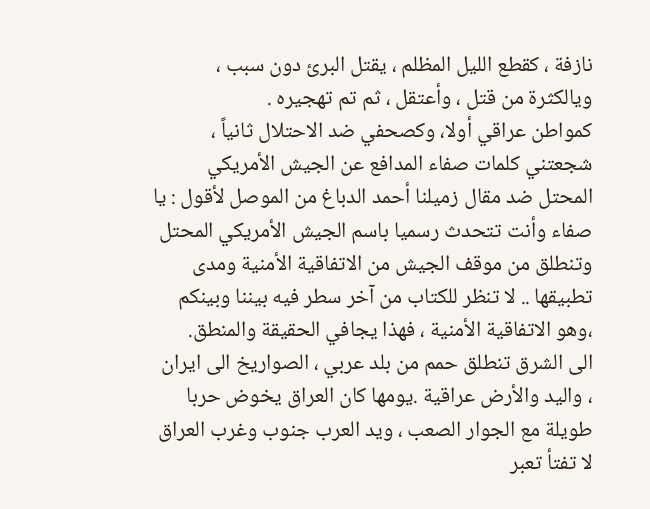نازفة ، كقطع الليل المظلم ، يقتل البرئ دون سبب ، ويالكثرة من قتل ، وأعتقل ، ثم تم تهجيره .
كمواطن عراقي أولا، وكصحفي ضد الاحتلال ثانياً ، شجعتني كلمات صفاء المدافع عن الجيش الأمريكي المحتل ضد مقال زميلنا أحمد الدباغ من الموصل لأقول : يا صفاء وأنت تتحدث رسميا باسم الجيش الأمريكي المحتل وتنطلق من موقف الجيش من الاتفاقية الأمنية ومدى تطبيقها .. لا تنظر للكتاب من آخر سطر فيه بيننا وبينكم ،وهو الاتفاقية الأمنية ، فهذا يجافي الحقيقة والمنطق.
الى الشرق تنطلق حمم من بلد عربي ، الصواريخ الى ايران ، واليد والأرض عراقية .يومها كان العراق يخوض حربا طويلة مع الجوار الصعب ، ويد العرب جنوب وغرب العراق لا تفتأ تعبر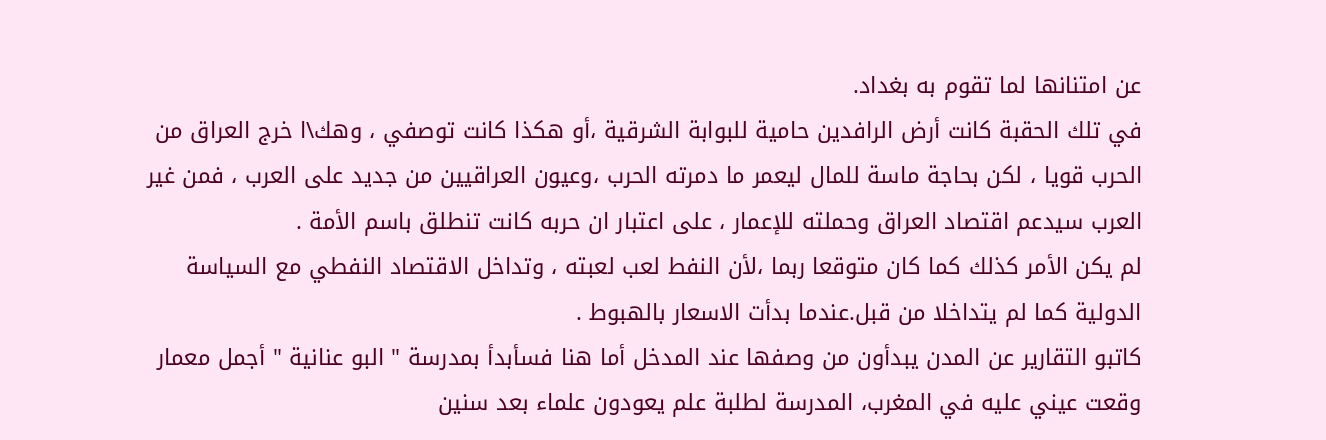عن امتنانها لما تقوم به بغداد.
في تلك الحقبة كانت أرض الرافدين حامية للبوابة الشرقية ،أو هكذا كانت توصفي ، وهك\ا خرج العراق من الحرب قويا ، لكن بحاجة ماسة للمال ليعمر ما دمرته الحرب ،وعيون العراقيين من جديد على العرب ، فمن غير العرب سيدعم اقتصاد العراق وحملته للإعمار ، على اعتبار ان حربه كانت تنطلق باسم الأمة .
لم يكن الأمر كذلك كما كان متوقعا ربما ،لأن النفط لعب لعبته ، وتداخل الاقتصاد النفطي مع السياسة الدولية كما لم يتداخلا من قبل.عندما بدأت الاسعار بالهبوط .
كاتبو التقارير عن المدن يبدأون من وصفها عند المدخل أما هنا فسأبدأ بمدرسة " البو عنانية " أجمل معمار وقعت عيني عليه في المغرب، المدرسة لطلبة علم يعودون علماء بعد سنين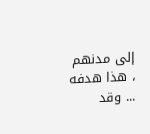إلى مدنهم ، هذا هدفه ... وقد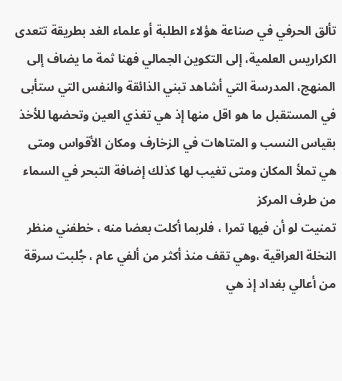تألق الحرفي في صناعة هؤلاء الطلبة أو علماء الغد بطريقة تتعدى الكراريس العلمية، إلى التكوين الجمالي فهنا ثمة ما يضاف إلى المنهج، المدرسة التي أشاهد تبني الذائقة والنفس التي ستأبى في المستقبل ما هو اقل منها إذ هي تغذي العين وتحضها للأخذ بقياس النسب و المتاهات في الزخارف ومكان الأقواس ومتى هي تملأ المكان ومتى تغيب لها كذلك إضافة التبحر في السماء من طرف المركز
تمنيت لو أن فيها تمرا ، فلربما أكلت بعضا منه ، خطفني منظر النخلة العراقية ،وهي تقف منذ أكثر من ألفي عام ، جُلبت سرقة من أعالي بغداد إذ هي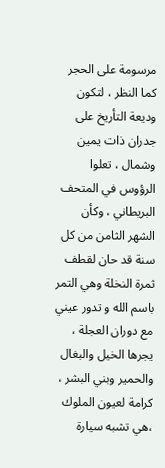مرسومة على الحجر كما النظر ، لتكون وديعة التأريخ على جدران ذات يمين وشمال ، تعلوا الرؤوس في المتحف البريطاني ، وكأن الشهر الثامن من كل سنة قد حان لقطف ثمرة النخلة وهي التمر باسم الله و تدور عيني مع دوران العجلة ، يجرها الخيل والبغال والحمير وبني البشر ، كرامة لعيون الملوك ،هي تشبه سيارة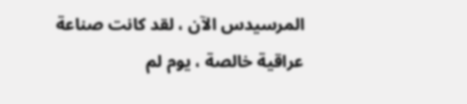المرسيدس الآن ، لقد كانت صناعة عراقية خالصة ، يوم لم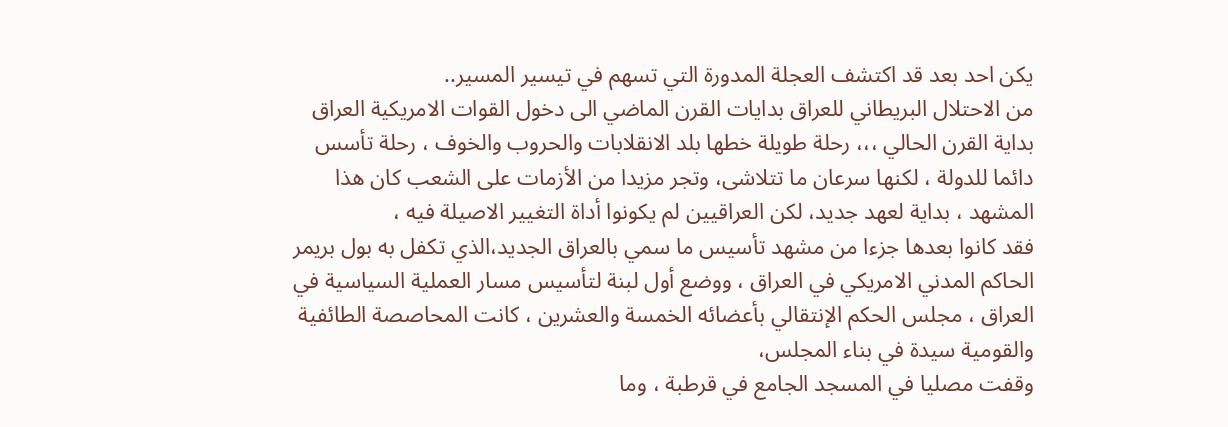يكن احد بعد قد اكتشف العجلة المدورة التي تسهم في تيسير المسير..
من الاحتلال البريطاني للعراق بدايات القرن الماضي الى دخول القوات الامريكية العراق بداية القرن الحالي ،،، رحلة طويلة خطها بلد الانقلابات والحروب والخوف ، رحلة تأسس دائما للدولة ، لكنها سرعان ما تتلاشى، وتجر مزيدا من الأزمات على الشعب كان هذا المشهد ، بداية لعهد جديد، لكن العراقيين لم يكونوا أداة التغيير الاصيلة فيه ،
فقد كانوا بعدها جزءا من مشهد تأسيس ما سمي بالعراق الجديد،الذي تكفل به بول بريمر الحاكم المدني الامريكي في العراق ، ووضع أول لبنة لتأسيس مسار العملية السياسية في العراق ، مجلس الحكم الإنتقالي بأعضائه الخمسة والعشرين ، كانت المحاصصة الطائفية والقومية سيدة في بناء المجلس،
وقفت مصليا في المسجد الجامع في قرطبة ، وما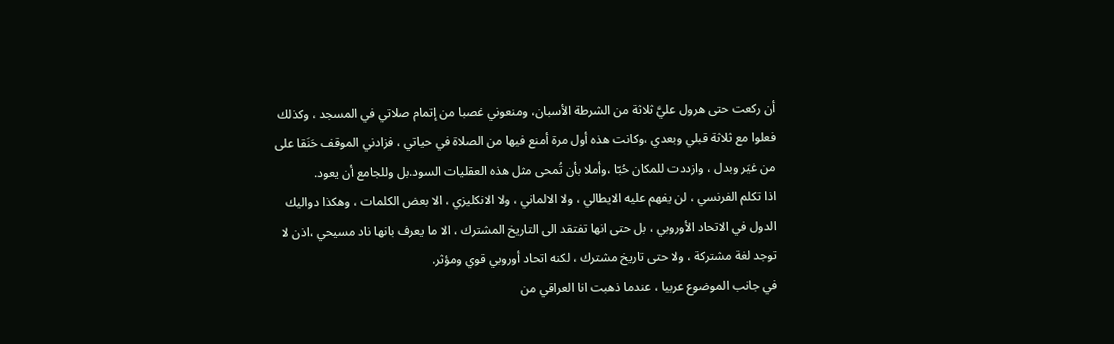أن ركعت حتى هرول عليَّ ثلاثة من الشرطة الأسبان، ومنعوني غصبا من إتمام صلاتي في المسجد ، وكذلك فعلوا مع ثلاثة قبلي وبعدي ،وكانت هذه أول مرة أمنع فيها من الصلاة في حياتي ، فزادني الموقف حَنَقا على من غيَر وبدل ، وازددت للمكان حُبّا ،وأملا بأن تُمحى مثل هذه العقليات السود.بل وللجامع أن يعود.
اذا تكلم الفرنسي ، لن يفهم عليه الايطالي ، ولا الالماني ، ولا الانكليزي ، الا بعض الكلمات ، وهكذا دواليك الدول في الاتحاد الأوروبي ، بل حتى انها تفتقد الى التاريخ المشترك ، الا ما يعرف بانها ناد مسيحي ،اذن لا توجد لغة مشتركة ، ولا حتى تاريخ مشترك ، لكنه اتحاد أوروبي قوي ومؤثر.
في جانب الموضوع عربيا ، عندما ذهبت انا العراقي من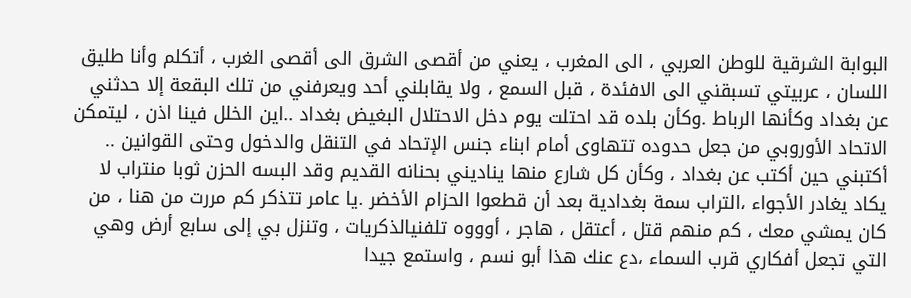البوابة الشرقية للوطن العربي ، الى المغرب ، يعني من أقصى الشرق الى أقصى الغرب ، أتكلم وأنا طليق اللسان ، عربيتي تسبقني الى الافئدة ، قبل السمع ، ولا يقابلني أحد ويعرفني من تلك البقعة إلا حدثني عن بغداد وكأنها الرباط .وكأن بلده قد احتلت يوم دخل الاحتلال البغيض بغداد ..اين الخلل فينا اذن ، ليتمكن الاتحاد الأوروبي من جعل حدوده تتهاوى أمام ابناء جنس الإتحاد في التنقل والدخول وحتى القوانين ..
أكتبني حين أكتب عن بغداد ، وكأن كل شارع منها يناديني بحنانه القديم وقد البسه الحزن ثوبا منتراب لا يكاد يغادر الأجواء ،التراب سمة بغدادية بعد أن قطعوا الحزام الأخضر .يا عامر تتذكر كم مررت من هنا ، من كان يمشي معك ، كم منهم قتل ، أعتقل ، هاجر ، أوووه تلفنيالذكريات ، وتنزل بي إلى سابع أرض وهي التي تجعل أفكاري قرب السماء ،دع عنك هذا أبو نسم ، واستمع جيدا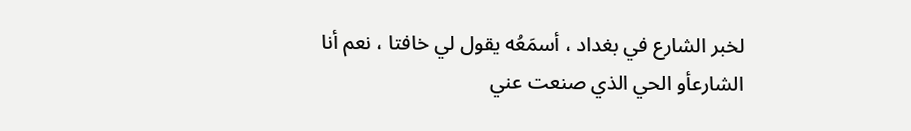لخبر الشارع في بغداد ، أسمَعُه يقول لي خافتا ، نعم أنا الشارعأو الحي الذي صنعت عني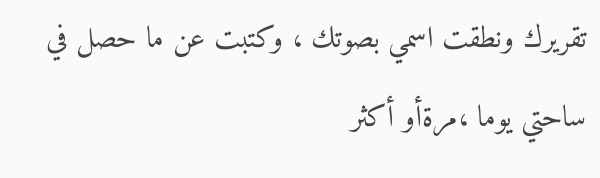تقريرك ونطقت اسمي بصوتك ، وكتبت عن ما حصل في ساحتي يوما ،مرةأو أكثر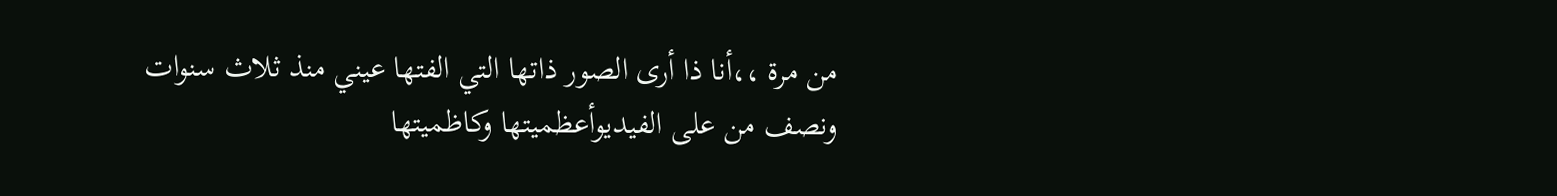من مرة ،،أنا ذا أرى الصور ذاتها التي الفتها عيني منذ ثلاث سنوات ونصف من على الفيديوأعظميتها وكاظميتها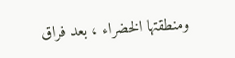ومنطقتها الخضراء ، بعد فراق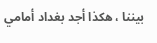بيننا ، هكذا أجد بغداد أمامي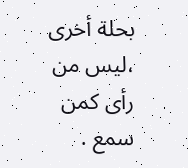بحلة أخرى ،ليس من رأى كمن سمع .